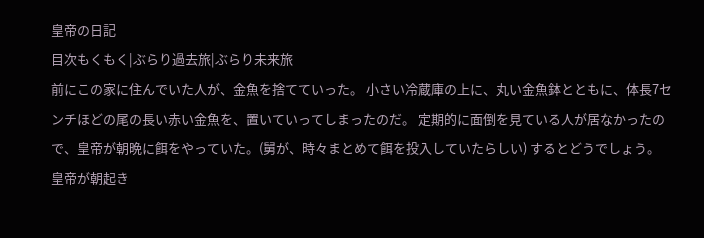皇帝の日記
目次もくもく|ぶらり過去旅|ぶらり未来旅
前にこの家に住んでいた人が、金魚を捨てていった。 小さい冷蔵庫の上に、丸い金魚鉢とともに、体長7センチほどの尾の長い赤い金魚を、置いていってしまったのだ。 定期的に面倒を見ている人が居なかったので、皇帝が朝晩に餌をやっていた。(舅が、時々まとめて餌を投入していたらしい) するとどうでしょう。 皇帝が朝起き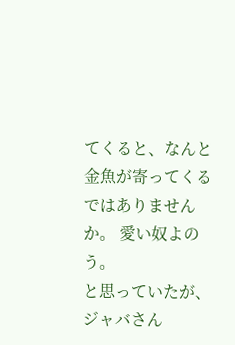てくると、なんと金魚が寄ってくるではありませんか。 愛い奴よのう。
と思っていたが、ジャバさん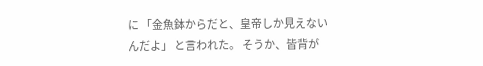に 「金魚鉢からだと、皇帝しか見えないんだよ」 と言われた。 そうか、皆背が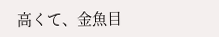高くて、金魚目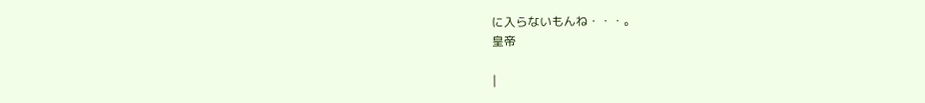に入らないもんね・・・。
皇帝

|